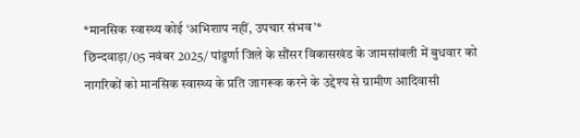*मानसिक स्वास्थ्य कोई ‘अभिशाप नहीं, उपचार संभव’*
छिन्दवाड़ा/05 नवंबर 2025/ पांढुर्णा जिले के सौंसर विकासखंड के जामसांवली में बुधवार को नागरिकों को मानसिक स्वास्थ्य के प्रति जागरूक करने के उद्देश्य से ग्रामीण आदिवासी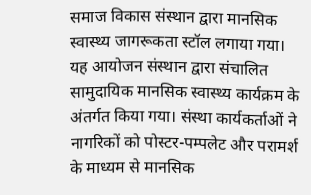समाज विकास संस्थान द्वारा मानसिक स्वास्थ्य जागरूकता स्टॉल लगाया गया। यह आयोजन संस्थान द्वारा संचालित सामुदायिक मानसिक स्वास्थ्य कार्यक्रम के अंतर्गत किया गया। संस्था कार्यकर्ताओं ने नागरिकों को पोस्टर-पम्पलेट और परामर्श के माध्यम से मानसिक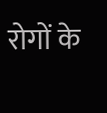रोगों के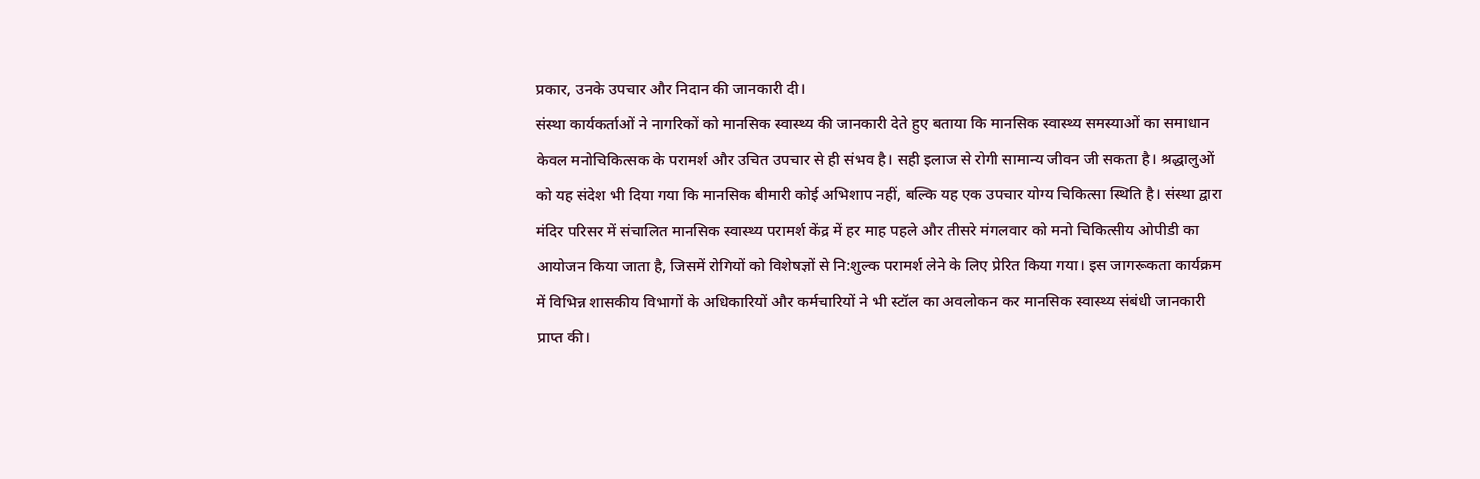प्रकार, उनके उपचार और निदान की जानकारी दी।
संस्था कार्यकर्ताओं ने नागरिकों को मानसिक स्वास्थ्य की जानकारी देते हुए बताया कि मानसिक स्वास्थ्य समस्याओं का समाधान केवल मनोचिकित्सक के परामर्श और उचित उपचार से ही संभव है। सही इलाज से रोगी सामान्य जीवन जी सकता है। श्रद्धालुओं को यह संदेश भी दिया गया कि मानसिक बीमारी कोई अभिशाप नहीं, बल्कि यह एक उपचार योग्य चिकित्सा स्थिति है। संस्था द्वारा मंदिर परिसर में संचालित मानसिक स्वास्थ्य परामर्श केंद्र में हर माह पहले और तीसरे मंगलवार को मनो चिकित्सीय ओपीडी का आयोजन किया जाता है, जिसमें रोगियों को विशेषज्ञों से नि:शुल्क परामर्श लेने के लिए प्रेरित किया गया। इस जागरूकता कार्यक्रम में विभिन्न शासकीय विभागों के अधिकारियों और कर्मचारियों ने भी स्टॉल का अवलोकन कर मानसिक स्वास्थ्य संबंधी जानकारी प्राप्त की।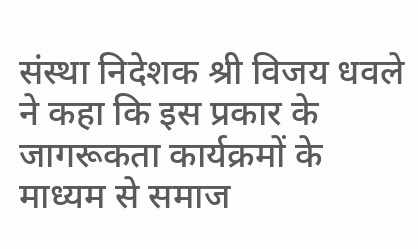संस्था निदेशक श्री विजय धवले ने कहा कि इस प्रकार के जागरूकता कार्यक्रमों के माध्यम से समाज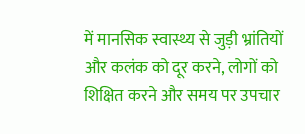में मानसिक स्वास्थ्य से जुड़ी भ्रांतियों और कलंक को दूर करने, लोगों को शिक्षित करने और समय पर उपचार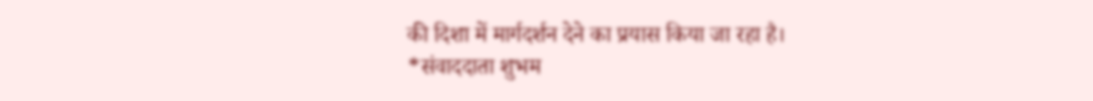की दिशा में मार्गदर्शन देने का प्रयास किया जा रहा है।
*संवाददाता शुभम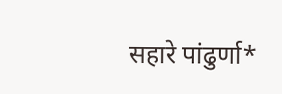सहारे पांढुर्णा*